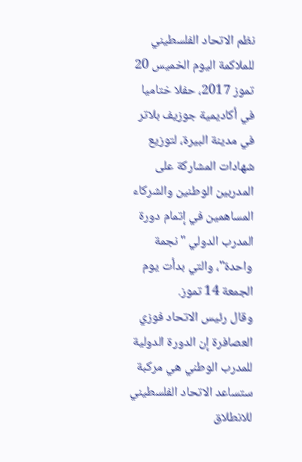نظم الاتحاد الفلسطيني للملاكمة اليوم الخميس 20 تموز 2017، حفلا ختاميا في أكاديمية جوزيف بلاتر في مدينة البيرة، لتوزيع شهادات المشاركة على المدربين الوطنين والشركاء المساهمين في إتمام دورة المدرب الدولي "نجمة واحدة"، والتي بدأت يوم الجمعة 14 تموز.
وقال رئيس الاتحاد فوزي العصافرة إن الدورة الدولية للمدرب الوطني هي مركبة ستساعد الاتحاد الفلسطيني للانطلاق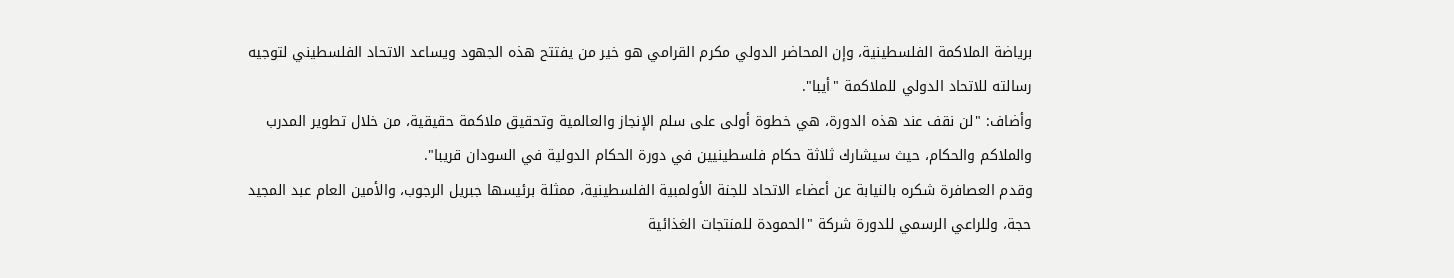برياضة الملاكمة الفلسطينية، وإن المحاضر الدولي مكرم القرامي هو خير من يفتتح هذه الجهود ويساعد الاتحاد الفلسطيني لتوجيه رسالته للاتحاد الدولي للملاكمة "أيبا".
وأضاف: "لن نقف عند هذه الدورة، هي خطوة أولى على سلم الإنجاز والعالمية وتحقيق ملاكمة حقيقية، من خلال تطوير المدرب والملاكم والحكام، حيث سيشارك ثلاثة حكام فلسطينيين في دورة الحكام الدولية في السودان قريبا".
وقدم العصافرة شكره بالنيابة عن أعضاء الاتحاد للجنة الأولمبية الفلسطينية، ممثلة برئيسها جبريل الرجوب، والأمين العام عبد المجيد حجة، وللراعي الرسمي للدورة شركة "الحمودة للمنتجات الغذائية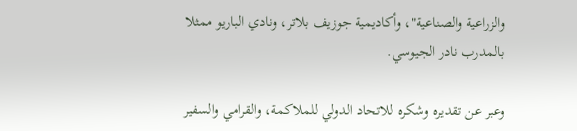والزراعية والصناعية"، وأكاديمية جوزيف بلاتر، ونادي الباريو ممثلا بالمدرب نادر الجيوسي.

وعبر عن تقديره وشكره للاتحاد الدولي للملاكمة، والقرامي والسفير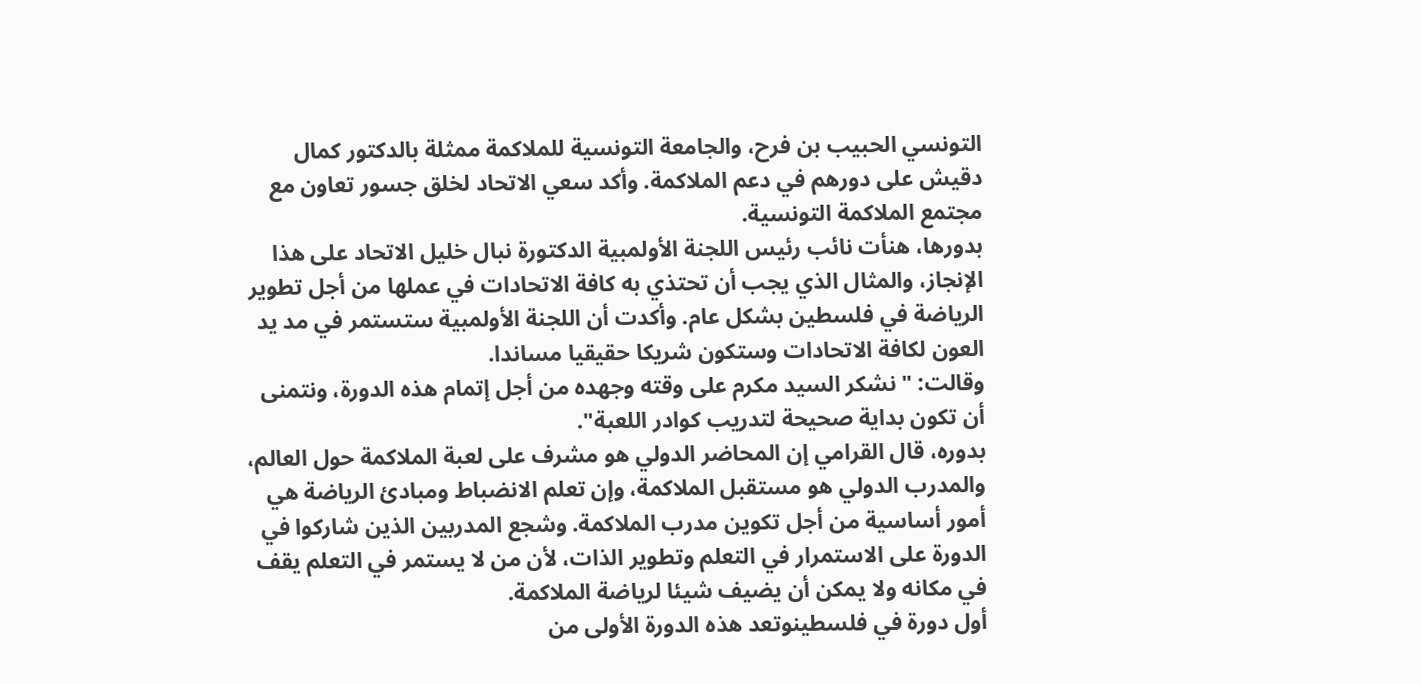التونسي الحبيب بن فرح، والجامعة التونسية للملاكمة ممثلة بالدكتور كمال دقيش على دورهم في دعم الملاكمة. وأكد سعي الاتحاد لخلق جسور تعاون مع مجتمع الملاكمة التونسية.
بدورها، هنأت نائب رئيس اللجنة الأولمبية الدكتورة نبال خليل الاتحاد على هذا الإنجاز، والمثال الذي يجب أن تحتذي به كافة الاتحادات في عملها من أجل تطوير الرياضة في فلسطين بشكل عام. وأكدت أن اللجنة الأولمبية ستستمر في مد يد العون لكافة الاتحادات وستكون شريكا حقيقيا مساندا.
وقالت: "نشكر السيد مكرم على وقته وجهده من أجل إتمام هذه الدورة، ونتمنى أن تكون بداية صحيحة لتدريب كوادر اللعبة".
بدوره، قال القرامي إن المحاضر الدولي هو مشرف على لعبة الملاكمة حول العالم، والمدرب الدولي هو مستقبل الملاكمة، وإن تعلم الانضباط ومبادئ الرياضة هي أمور أساسية من أجل تكوين مدرب الملاكمة. وشجع المدربين الذين شاركوا في الدورة على الاستمرار في التعلم وتطوير الذات، لأن من لا يستمر في التعلم يقف في مكانه ولا يمكن أن يضيف شيئا لرياضة الملاكمة.
أول دورة في فلسطينوتعد هذه الدورة الأولى من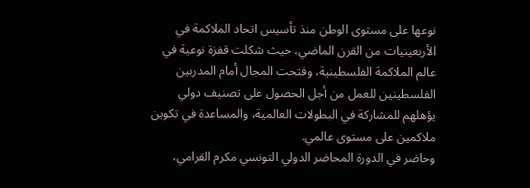نوعها على مستوى الوطن منذ تأسيس اتحاد الملاكمة في الأربعينيات من القرن الماضي، حيث شكلت قفزة نوعية في عالم الملاكمة الفلسطينية، وفتحت المجال أمام المدربين الفلسطينين للعمل من أجل الحصول على تصنيف دولي يؤهلهم للمشاركة في البطولات العالمية، والمساعدة في تكوين ملاكمين على مستوى عالمي.
وحاضر في الدورة المحاضر الدولي التونسي مكرم القرامي،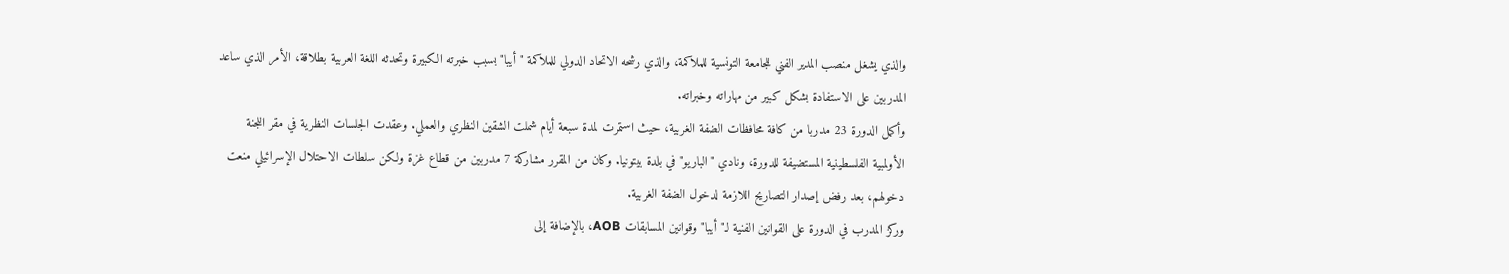والذي يشغل منصب المدير الفني للجامعة التونسية للملاكمة، والذي رشحه الاتحاد الدولي للملاكمة "أيبا" بسبب خبرته الكبيرة وتحدثه اللغة العربية بطلاقة، الأمر الذي ساعد المدربين على الاستفادة بشكل كبير من مهاراته وخبراته.
وأكمل الدورة 23 مدربا من كافة محافظات الضفة الغربية، حيث استمرت لمدة سبعة أيام شملت الشقين النظري والعملي. وعقدت الجلسات النظرية في مقر اللجنة الأولمبية الفلسطينية المستضيفة للدورة، ونادي "الباريو" في بلدة بيتونيا. وكان من المقرر مشاركة 7 مدربين من قطاع غزة ولكن سلطات الاحتلال الإسرائيلي منعت دخولهم، بعد رفض إصدار التصاريح اللازمة لدخول الضفة الغربية.
وركز المدرب في الدورة على القوانين الفنية لـ"أيبا" وقوانين المسابقات AOB، بالإضافة إلى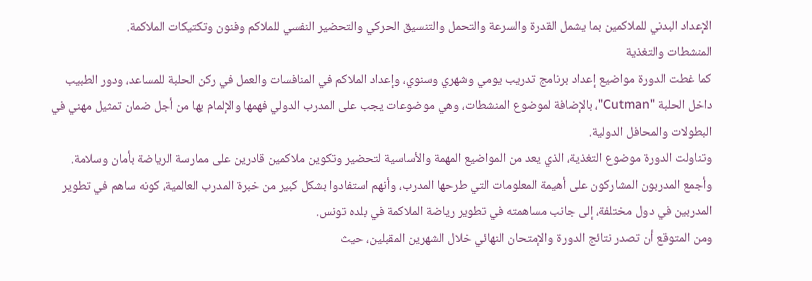الإعداد البدني للملاكمين بما يشمل القدرة والسرعة والتحمل والتنسيق الحركي والتحضير النفسي للملاكم وفنون وتكتيكات الملاكمة.
المنشطات والتغذية
كما غطت الدورة مواضيع إعداد برنامج تدريب يومي وشهري وسنوي، وإعداد الملاكم في المنافسات والعمل في ركن الحلبة للمساعد، ودور الطبيب داخل الحلبة "Cutman"، بالإضافة لموضوع المنشطات، وهي موضوعات يجب على المدرب الدولي فهمها والإلمام بها من أجل ضمان تمثيل مهني في البطولات والمحافل الدولية.
وتناولت الدورة موضوع التغذية، الذي يعد من المواضيع المهمة والأساسية لتحضير وتكوين ملاكمين قادرين على ممارسة الرياضة بأمان وسلامة. وأجمع المدربون المشاركون على أهيمة المعلومات التي طرحها المدرب، وأنهم استفادوا بشكل كبير من خبرة المدرب العالمية، كونه ساهم في تطوير المدربين في دول مختلفة، إلى جانب مساهمته في تطوير رياضة الملاكمة في بلده تونس.
ومن المتوقع أن تصدر نتائج الدورة والإمتحان النهائي خلال الشهرين المقبلين، حيث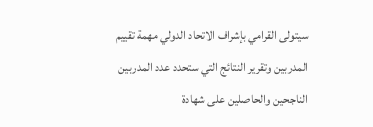سيتولى القرامي بإشراف الاتحاد الدولي مهمة تقييم المدربين وتقرير النتائج التي ستحدد عدد المدربين الناجحين والحاصلين على شهادة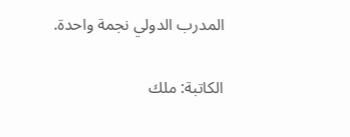المدرب الدولي نجمة واحدة.

الكاتبة: ملك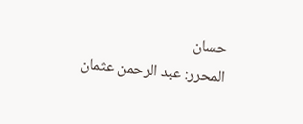حسان
المحرر: عبد الرحمن عثمان